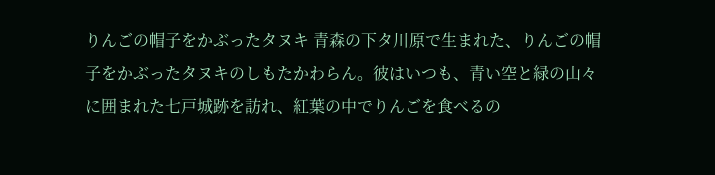りんごの帽子をかぶったタヌキ 青森の下タ川原で生まれた、りんごの帽子をかぶったタヌキのしもたかわらん。彼はいつも、青い空と緑の山々に囲まれた七戸城跡を訪れ、紅葉の中でりんごを食べるの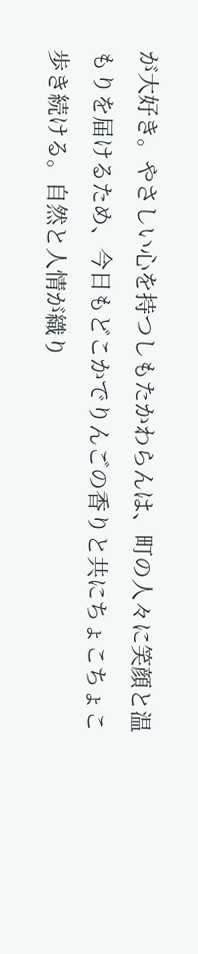が大好き。やさしい心を持つしもたかわらんは、町の人々に笑顔と温もりを届けるため、今日もどこかでりんごの香りと共にちょこちょこ歩き続ける。自然と人情が織り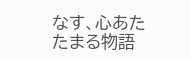なす、心あたたまる物語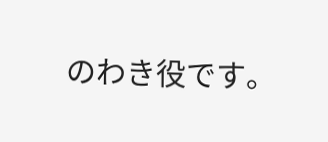のわき役です。